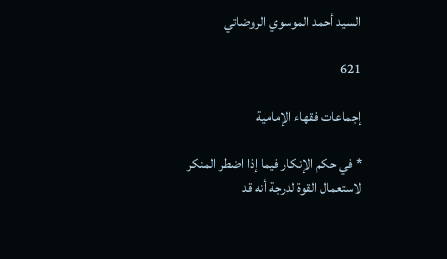السيد أحمد الموسوي الروضاتي

621

إجماعات فقهاء الإمامية

* في حكم الإنكار فيما إذا اضطر المنكر لاستعمال القوة لدرجة أنه قد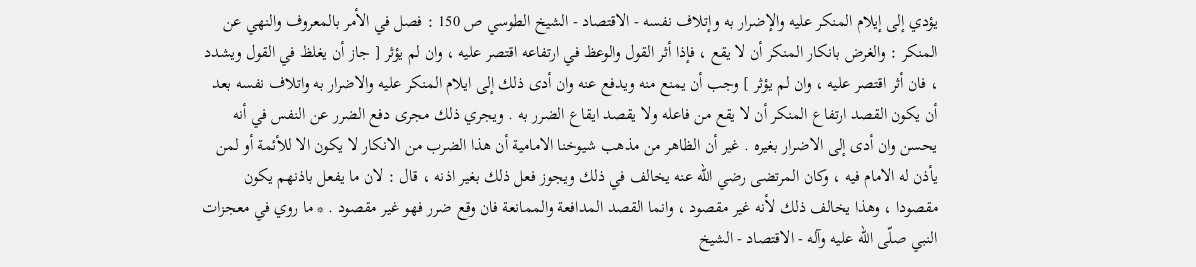يؤدي إلى إيلام المنكر عليه والإضرار به وإتلاف نفسه - الاقتصاد - الشيخ الطوسي ص 150 : فصل في الأمر بالمعروف والنهي عن المنكر : والغرض بانكار المنكر أن لا يقع ، فإذا أثر القول والوعظ في ارتفاعه اقتصر عليه ، وان لم يؤثر [ جاز أن يغلظ في القول ويشدد ، فان أثر اقتصر عليه ، وان لم يؤثر ] وجب أن يمنع منه ويدفع عنه وان أدى ذلك إلى ايلام المنكر عليه والاضرار به واتلاف نفسه بعد أن يكون القصد ارتفاع المنكر أن لا يقع من فاعله ولا يقصد ايقاع الضرر به . ويجري ذلك مجرى دفع الضرر عن النفس في أنه يحسن وان أدى إلى الاضرار بغيره . غير أن الظاهر من مذهب شيوخنا الامامية أن هذا الضرب من الانكار لا يكون الا للأئمة أو لمن يأذن له الامام فيه ، وكان المرتضى رضي اللّه عنه يخالف في ذلك ويجوز فعل ذلك بغير اذنه ، قال : لان ما يفعل باذنهم يكون مقصودا ، وهذا يخالف ذلك لأنه غير مقصود ، وانما القصد المدافعة والممانعة فان وقع ضرر فهو غير مقصود . * ما روي في معجزات النبي صلّى اللّه عليه وآله - الاقتصاد - الشيخ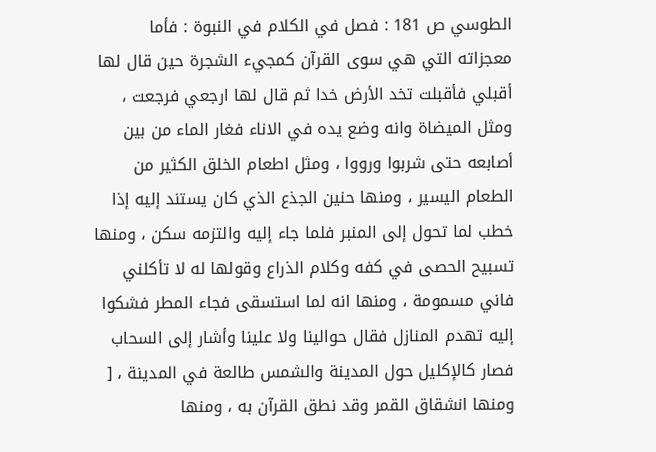الطوسي ص 181 : فصل في الكلام في النبوة : فأما معجزاته التي هي سوى القرآن كمجيء الشجرة حين قال لها أقبلي فأقبلت تخد الأرض خدا ثم قال لها ارجعي فرجعت ، ومثل الميضاة وانه وضع يده في الاناء فغار الماء من بين أصابعه حتى شربوا ورووا ، ومثل اطعام الخلق الكثير من الطعام اليسير ، ومنها حنين الجذع الذي كان يستند إليه إذا خطب لما تحول إلى المنبر فلما جاء إليه والتزمه سكن ، ومنها تسبيح الحصى في كفه وكلام الذراع وقولها له لا تأكلني فاني مسمومة ، ومنها انه لما استسقى فجاء المطر فشكوا إليه تهدم المنازل فقال حوالينا ولا علينا وأشار إلى السحاب فصار كالإكليل حول المدينة والشمس طالعة في المدينة ، [ ومنها انشقاق القمر وقد نطق القرآن به ، ومنها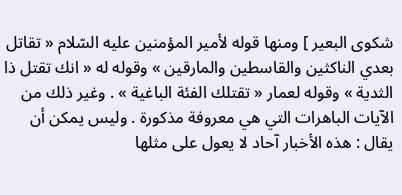شكوى البعير ] ومنها قوله لأمير المؤمنين عليه السّلام « تقاتل بعدي الناكثين والقاسطين والمارقين » وقوله له « انك تقتل ذا الثدية » وقوله لعمار « تقتلك الفئة الباغية » . وغير ذلك من الآيات الباهرات التي هي معروفة مذكورة . وليس يمكن أن يقال : هذه الأخبار آحاد لا يعول على مثلها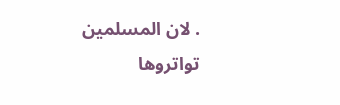. لان المسلمين تواتروها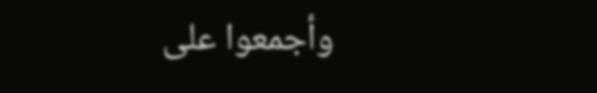وأجمعوا على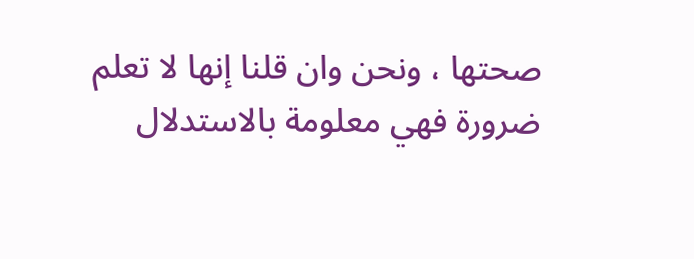صحتها ، ونحن وان قلنا إنها لا تعلم ضرورة فهي معلومة بالاستدلال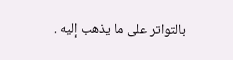بالتواتر على ما يذهب إليه .